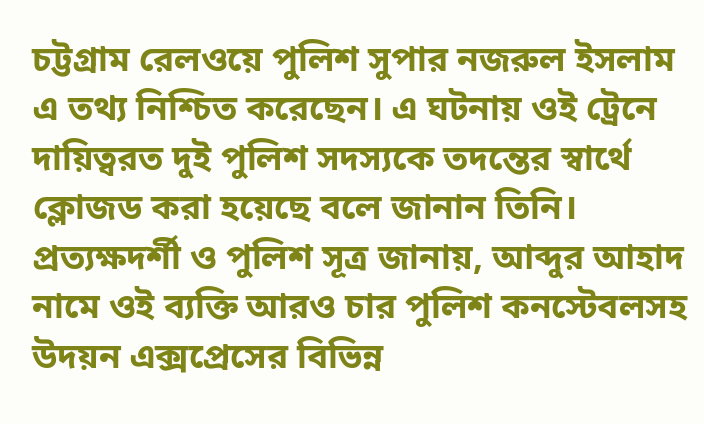চট্টগ্রাম রেলওয়ে পুলিশ সুপার নজরুল ইসলাম এ তথ্য নিশ্চিত করেছেন। এ ঘটনায় ওই ট্রেনে দায়িত্বরত দুই পুলিশ সদস্যকে তদন্তের স্বার্থে ক্লোজড করা হয়েছে বলে জানান তিনি।
প্রত্যক্ষদর্শী ও পুলিশ সূত্র জানায়, আব্দুর আহাদ নামে ওই ব্যক্তি আরও চার পুলিশ কনস্টেবলসহ উদয়ন এক্সপ্রেসের বিভিন্ন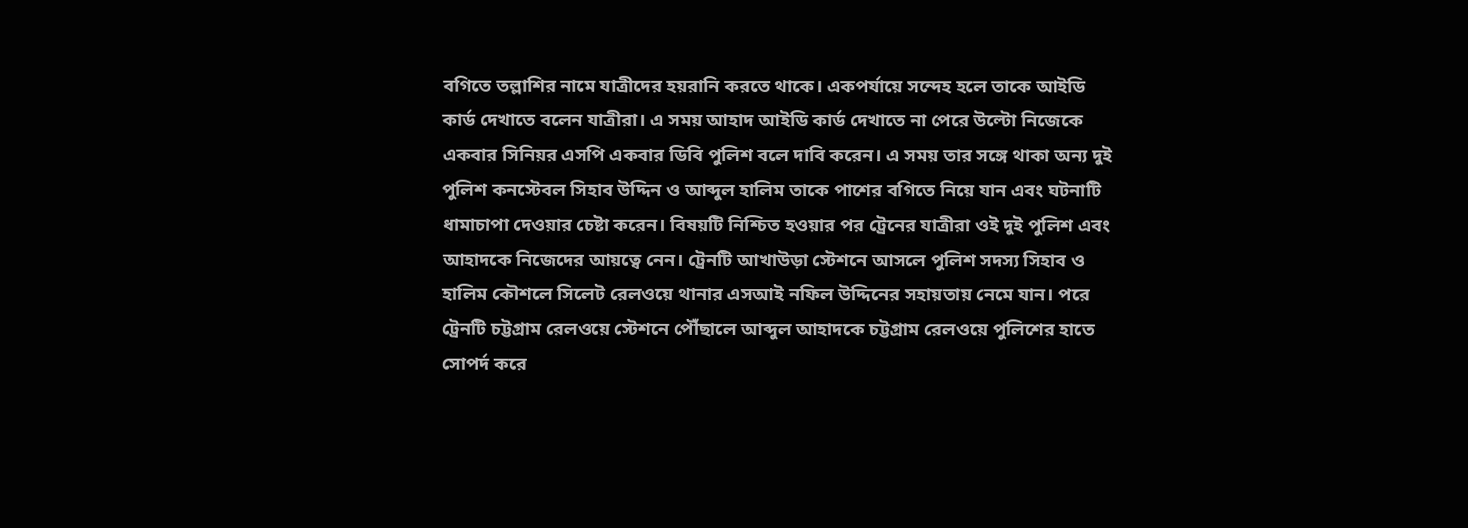বগিতে তল্লাশির নামে যাত্রীদের হয়রানি করতে থাকে। একপর্যায়ে সন্দেহ হলে তাকে আইডি কার্ড দেখাতে বলেন যাত্রীরা। এ সময় আহাদ আইডি কার্ড দেখাতে না পেরে উল্টো নিজেকে একবার সিনিয়র এসপি একবার ডিবি পুলিশ বলে দাবি করেন। এ সময় তার সঙ্গে থাকা অন্য দুই পুলিশ কনস্টেবল সিহাব উদ্দিন ও আব্দুল হালিম তাকে পাশের বগিতে নিয়ে যান এবং ঘটনাটি ধামাচাপা দেওয়ার চেষ্টা করেন। বিষয়টি নিশ্চিত হওয়ার পর ট্রেনের যাত্রীরা ওই দুই পুলিশ এবং আহাদকে নিজেদের আয়ত্বে নেন। ট্রেনটি আখাউড়া স্টেশনে আসলে পুলিশ সদস্য সিহাব ও হালিম কৌশলে সিলেট রেলওয়ে থানার এসআই নফিল উদ্দিনের সহায়তায় নেমে যান। পরে ট্রেনটি চট্টগ্রাম রেলওয়ে স্টেশনে পৌঁছালে আব্দুল আহাদকে চট্টগ্রাম রেলওয়ে পুলিশের হাতে সোপর্দ করে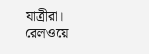যাত্রীরা।
রেলওয়ে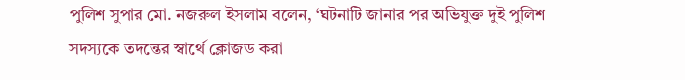পুলিশ সুপার মো. নজরুল ইসলাম বলেন, ‘ঘটনাটি জানার পর অভিযুক্ত দুই পুলিশ সদস্যকে তদন্তের স্বার্থে ক্লোজড করা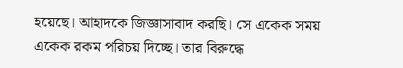হয়েছে। আহাদকে জিজ্ঞাসাবাদ করছি। সে একেক সময় একেক রকম পরিচয় দিচ্ছে। তার বিরুদ্ধে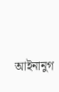আইনানুগ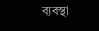ব্যবস্থা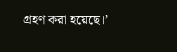গ্রহণ করা হয়েছে।’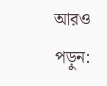আরও পড়ুন: